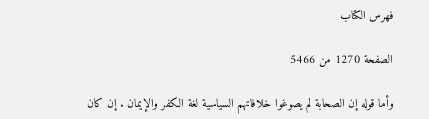فهرس الكتاب

الصفحة 1270 من 5466

وأما قوله إن الصحابة لم يصوغوا خلافاتهم السياسية لغة الكفر والإيمان . إن كان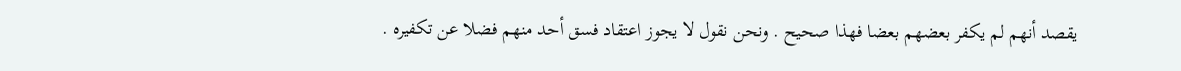يقصد أنهم لم يكفر بعضهم بعضا فهذا صحيح . ونحن نقول لا يجوز اعتقاد فسق أحد منهم فضلا عن تكفيره .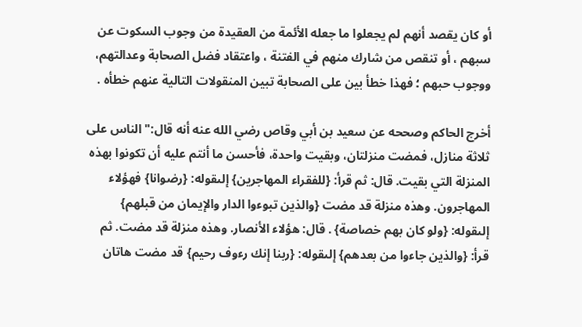أو كان يقصد أنهم لم يجعلوا ما جعله الأئمة من العقيدة من وجوب السكوت عن سبهم ، أو تنقص من شارك منهم في الفتنة ، واعتقاد فضل الصحابة وعدالتهم، ووجوب حبهم ؛ فهذا خطأ بين على الصحابة تبين المنقولات التالية عنهم خطأه .

أخرج الحاكم وصححه عن سعيد بن أبي وقاص رضي الله عنه أنه قال:"الناس على ثلاثة منازل، فمضت منزلتان، وبقيت واحدة، فأحسن ما أنتم عليه أن تكونوا بهذه المنزلة التي بقيت. قال: ثم قرأ: {للفقراء المهاجرين} إلىقوله: {رضوانا} فهؤلاء المهاجرون. وهذه منزلة قد مضت {والذين تبوءوا الدار والإيمان من قبلهم} إلىقوله: {ولو كان بهم خصاصة} . قال: هؤلاء الأنصار. وهذه منزلة قد مضت. ثم قرأ: {والذين جاءوا من بعدهم} إلىقوله: {ربنا إنك رءوف رحيم} قد مضت هاتان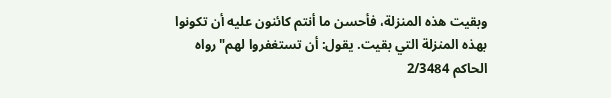وبقيت هذه المنزلة، فأحسن ما أنتم كائنون عليه أن تكونوا بهذه المنزلة التي بقيت. يقول: أن تستغفروا لهم"رواه الحاكم 2/3484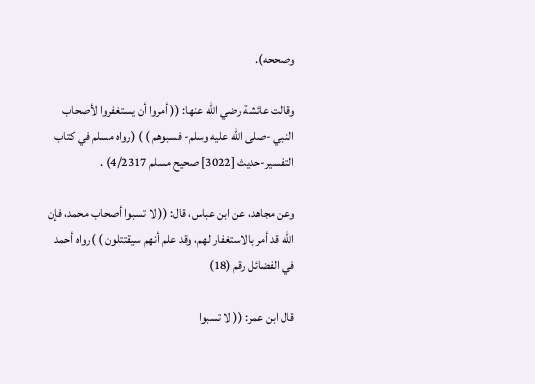وصححه).

وقالت عائشة رضي الله عنها: (( أمروا أن يستغفروا لأصحاب النبي -صلى الله عليه وسلم- فسبوهم ) ) (رواه مسلم في كتاب التفسير-حديث [3022] صحيح مسلم 4/2317) .

وعن مجاهد، عن ابن عباس، قال: (( لا تسبوا أصحاب محمد، فإن الله قد أمر بالاستغفار لهم، وقد علم أنهم سيقتتلون ) )رواه أحمد في الفضائل رقم (18)

قال ابن عمر: (( لا تسبوا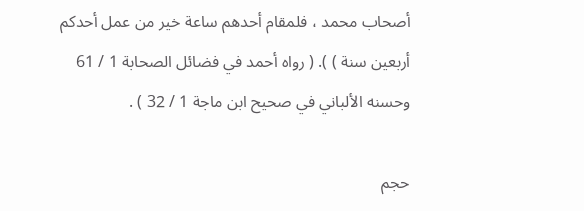أصحاب محمد ، فلمقام أحدهم ساعة خير من عمل أحدكم أربعين سنة ) ). ( رواه أحمد في فضائل الصحابة 1 / 61 وحسنه الألباني في صحيح ابن ماجة 1 / 32 ) .

حجم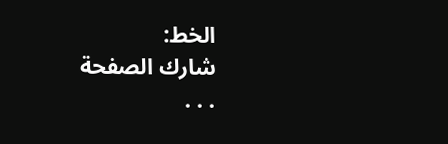الخط:
شارك الصفحة
. . .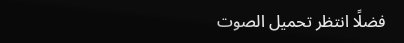فضلًا انتظر تحميل الصوت